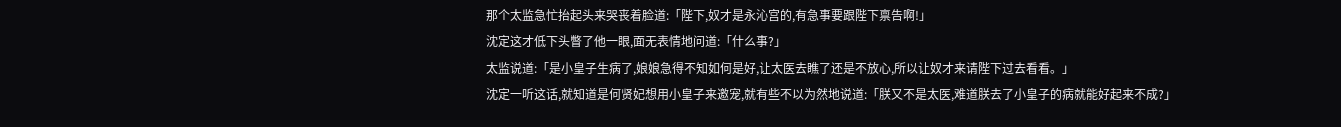那个太监急忙抬起头来哭丧着脸道:「陛下,奴才是永沁宫的,有急事要跟陛下禀告啊!」
沈定这才低下头瞥了他一眼,面无表情地问道:「什么事?」
太监说道:「是小皇子生病了,娘娘急得不知如何是好,让太医去瞧了还是不放心,所以让奴才来请陛下过去看看。」
沈定一听这话,就知道是何贤妃想用小皇子来邀宠,就有些不以为然地说道:「朕又不是太医,难道朕去了小皇子的病就能好起来不成?」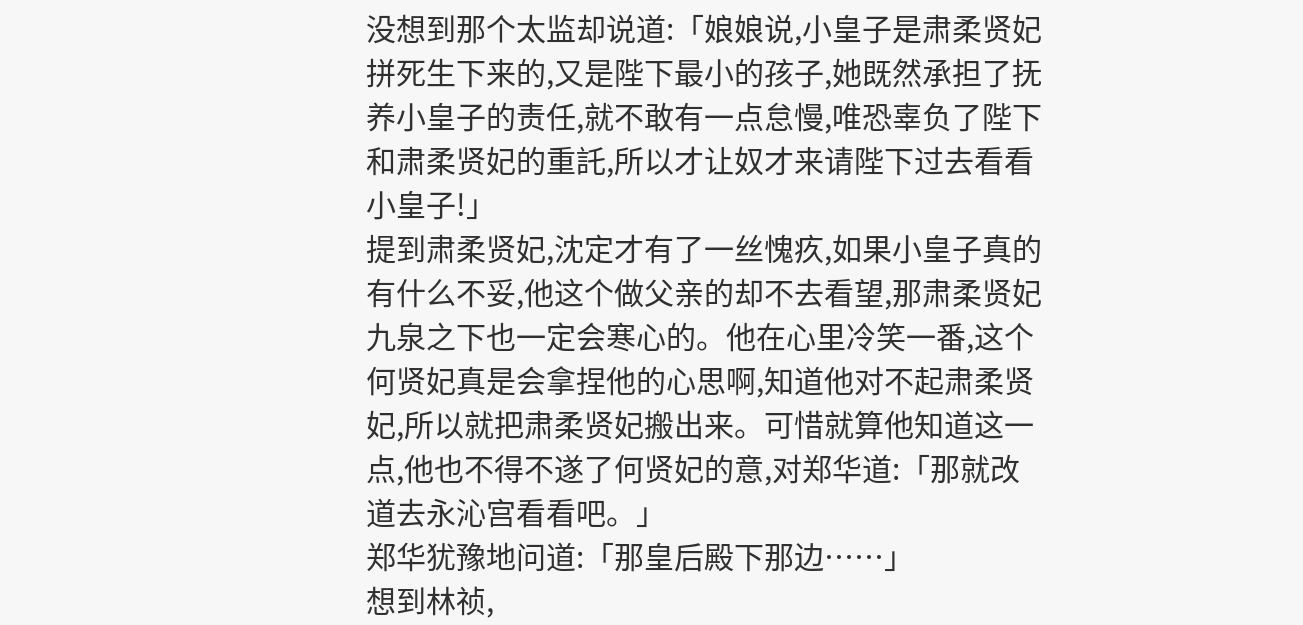没想到那个太监却说道:「娘娘说,小皇子是肃柔贤妃拼死生下来的,又是陛下最小的孩子,她既然承担了抚养小皇子的责任,就不敢有一点怠慢,唯恐辜负了陛下和肃柔贤妃的重託,所以才让奴才来请陛下过去看看小皇子!」
提到肃柔贤妃,沈定才有了一丝愧疚,如果小皇子真的有什么不妥,他这个做父亲的却不去看望,那肃柔贤妃九泉之下也一定会寒心的。他在心里冷笑一番,这个何贤妃真是会拿捏他的心思啊,知道他对不起肃柔贤妃,所以就把肃柔贤妃搬出来。可惜就算他知道这一点,他也不得不遂了何贤妃的意,对郑华道:「那就改道去永沁宫看看吧。」
郑华犹豫地问道:「那皇后殿下那边……」
想到林祯,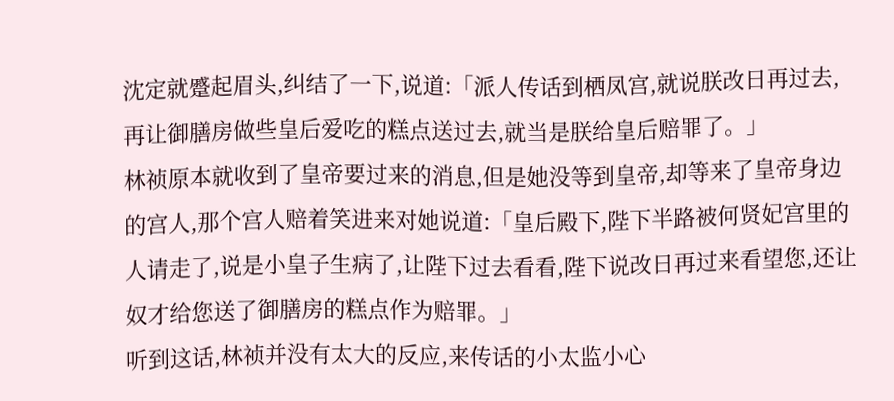沈定就蹙起眉头,纠结了一下,说道:「派人传话到栖凤宫,就说朕改日再过去,再让御膳房做些皇后爱吃的糕点送过去,就当是朕给皇后赔罪了。」
林祯原本就收到了皇帝要过来的消息,但是她没等到皇帝,却等来了皇帝身边的宫人,那个宫人赔着笑进来对她说道:「皇后殿下,陛下半路被何贤妃宫里的人请走了,说是小皇子生病了,让陛下过去看看,陛下说改日再过来看望您,还让奴才给您送了御膳房的糕点作为赔罪。」
听到这话,林祯并没有太大的反应,来传话的小太监小心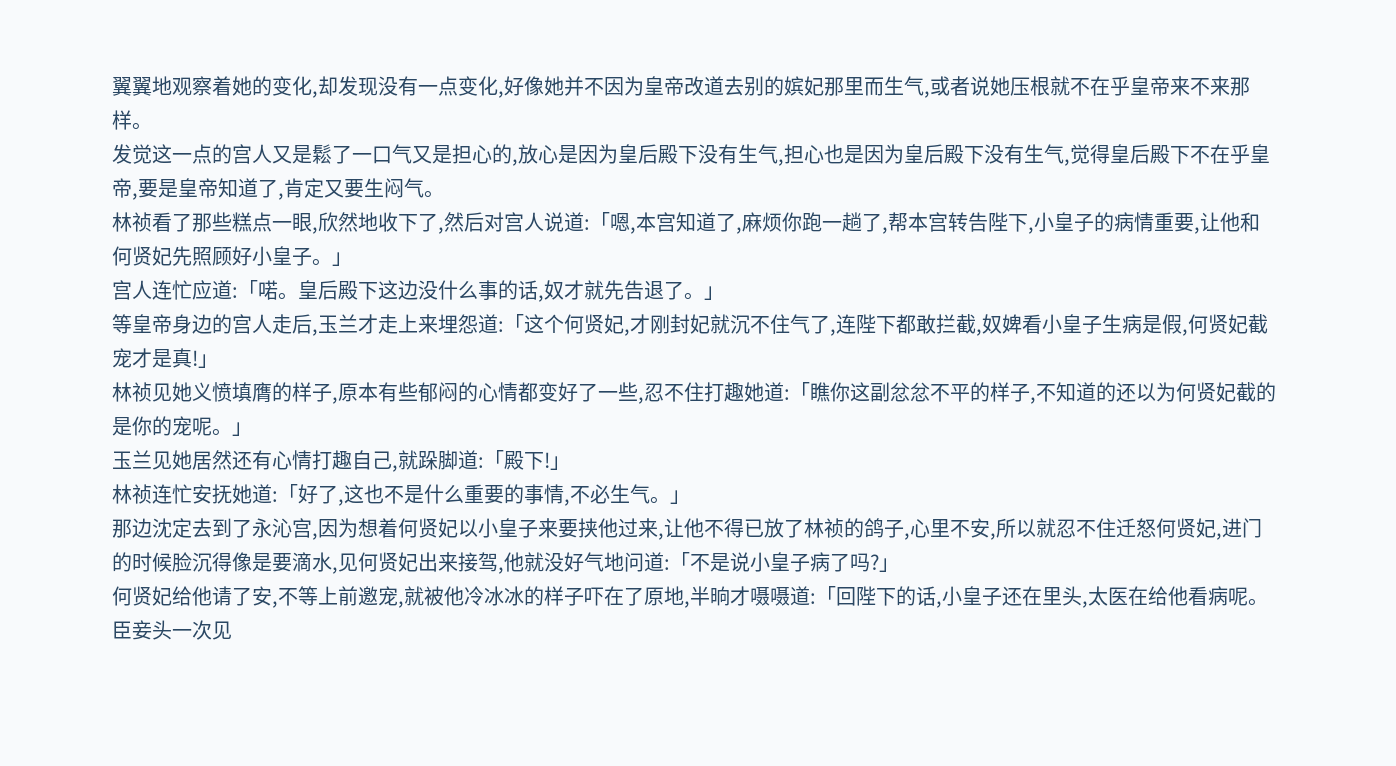翼翼地观察着她的变化,却发现没有一点变化,好像她并不因为皇帝改道去别的嫔妃那里而生气,或者说她压根就不在乎皇帝来不来那样。
发觉这一点的宫人又是鬆了一口气又是担心的,放心是因为皇后殿下没有生气,担心也是因为皇后殿下没有生气,觉得皇后殿下不在乎皇帝,要是皇帝知道了,肯定又要生闷气。
林祯看了那些糕点一眼,欣然地收下了,然后对宫人说道:「嗯,本宫知道了,麻烦你跑一趟了,帮本宫转告陛下,小皇子的病情重要,让他和何贤妃先照顾好小皇子。」
宫人连忙应道:「喏。皇后殿下这边没什么事的话,奴才就先告退了。」
等皇帝身边的宫人走后,玉兰才走上来埋怨道:「这个何贤妃,才刚封妃就沉不住气了,连陛下都敢拦截,奴婢看小皇子生病是假,何贤妃截宠才是真!」
林祯见她义愤填膺的样子,原本有些郁闷的心情都变好了一些,忍不住打趣她道:「瞧你这副忿忿不平的样子,不知道的还以为何贤妃截的是你的宠呢。」
玉兰见她居然还有心情打趣自己,就跺脚道:「殿下!」
林祯连忙安抚她道:「好了,这也不是什么重要的事情,不必生气。」
那边沈定去到了永沁宫,因为想着何贤妃以小皇子来要挟他过来,让他不得已放了林祯的鸽子,心里不安,所以就忍不住迁怒何贤妃,进门的时候脸沉得像是要滴水,见何贤妃出来接驾,他就没好气地问道:「不是说小皇子病了吗?」
何贤妃给他请了安,不等上前邀宠,就被他冷冰冰的样子吓在了原地,半晌才嗫嗫道:「回陛下的话,小皇子还在里头,太医在给他看病呢。臣妾头一次见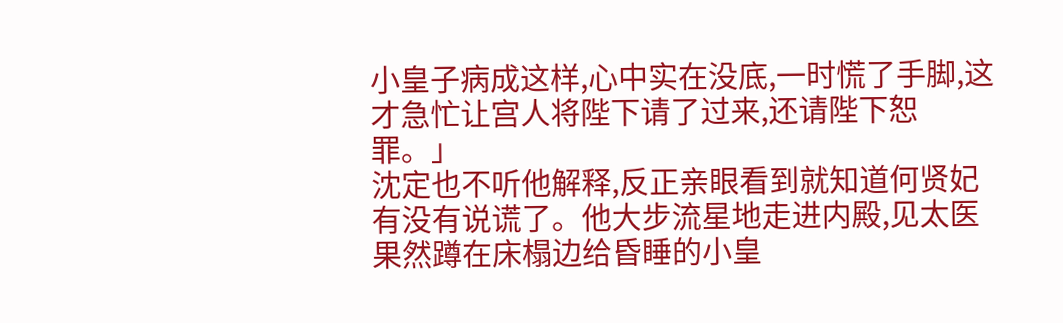小皇子病成这样,心中实在没底,一时慌了手脚,这才急忙让宫人将陛下请了过来,还请陛下恕罪。」
沈定也不听他解释,反正亲眼看到就知道何贤妃有没有说谎了。他大步流星地走进内殿,见太医果然蹲在床榻边给昏睡的小皇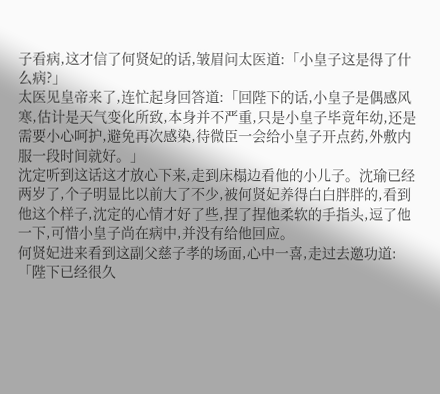子看病,这才信了何贤妃的话,皱眉问太医道:「小皇子这是得了什么病?」
太医见皇帝来了,连忙起身回答道:「回陛下的话,小皇子是偶感风寒,估计是天气变化所致,本身并不严重,只是小皇子毕竟年幼,还是需要小心呵护,避免再次感染,待微臣一会给小皇子开点药,外敷内服一段时间就好。」
沈定听到这话这才放心下来,走到床榻边看他的小儿子。沈瑜已经两岁了,个子明显比以前大了不少,被何贤妃养得白白胖胖的,看到他这个样子,沈定的心情才好了些,捏了捏他柔软的手指头,逗了他一下,可惜小皇子尚在病中,并没有给他回应。
何贤妃进来看到这副父慈子孝的场面,心中一喜,走过去邀功道:「陛下已经很久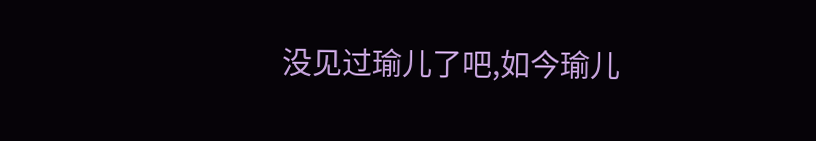没见过瑜儿了吧,如今瑜儿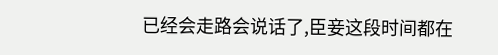已经会走路会说话了,臣妾这段时间都在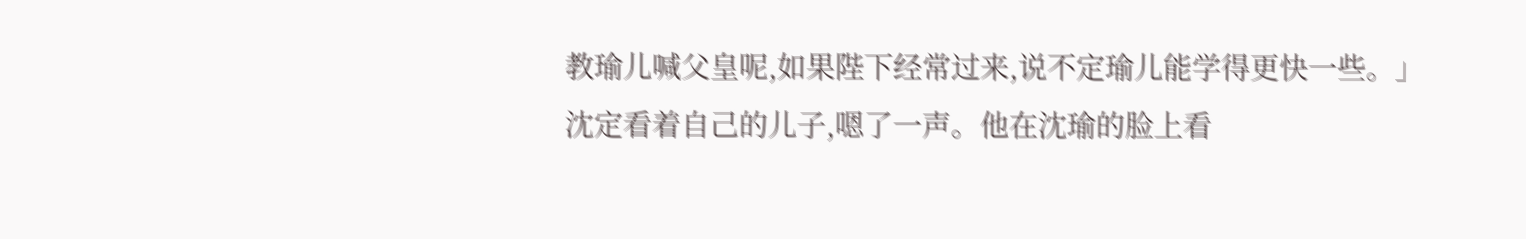教瑜儿喊父皇呢,如果陛下经常过来,说不定瑜儿能学得更快一些。」
沈定看着自己的儿子,嗯了一声。他在沈瑜的脸上看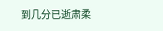到几分已逝肃柔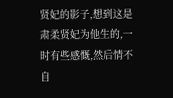贤妃的影子,想到这是肃柔贤妃为他生的,一时有些感慨,然后情不自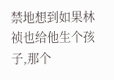禁地想到如果林祯也给他生个孩子,那个